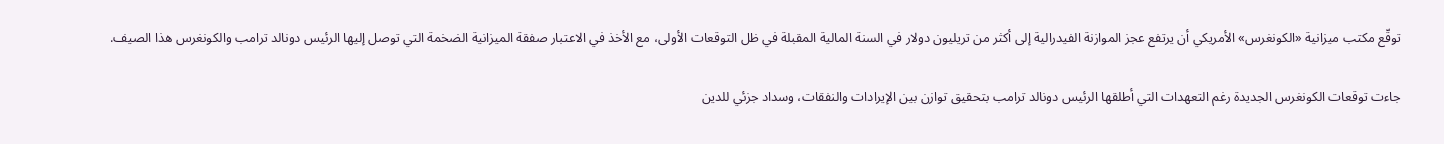توقّع مكتب ميزانية «الكونغرس» الأمريكي أن يرتفع عجز الموازنة الفيدرالية إلى أكثر من تريليون دولار في السنة المالية المقبلة في ظل التوقعات الأولى، مع الأخذ في الاعتبار صفقة الميزانية الضخمة التي توصل إليها الرئيس دونالد ترامب والكونغرس هذا الصيف.

جاءت توقعات الكونغرس الجديدة رغم التعهدات التي أطلقها الرئيس دونالد ترامب بتحقيق توازن بين الإيرادات والنفقات، وسداد جزئي للدين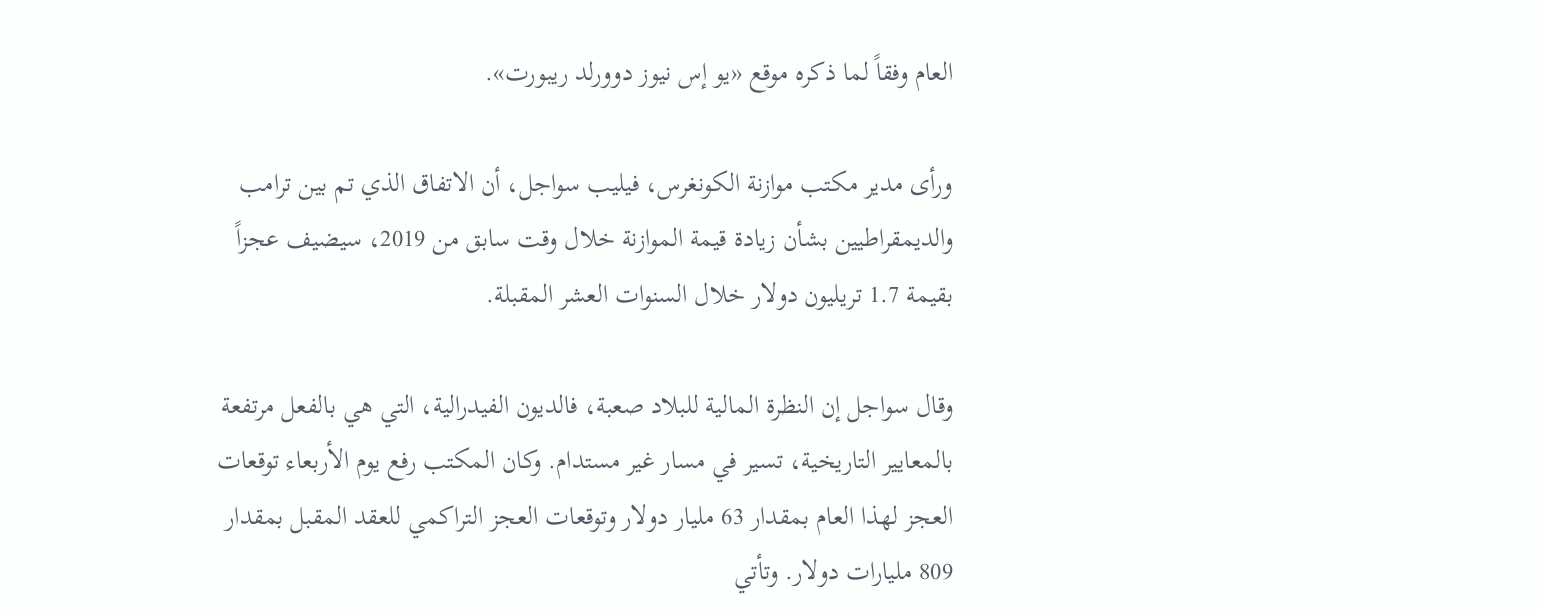العام وفقاً لما ذكره موقع «يو إس نيوز دوورلد ريبورت».

ورأى مدير مكتب موازنة الكونغرس، فيليب سواجل، أن الاتفاق الذي تم بين ترامب والديمقراطيين بشأن زيادة قيمة الموازنة خلال وقت سابق من 2019، سيضيف عجزاً بقيمة 1.7 تريليون دولار خلال السنوات العشر المقبلة.

وقال سواجل إن النظرة المالية للبلاد صعبة، فالديون الفيدرالية، التي هي بالفعل مرتفعة بالمعايير التاريخية، تسير في مسار غير مستدام. وكان المكتب رفع يوم الأربعاء توقعات العجز لهذا العام بمقدار 63 مليار دولار وتوقعات العجز التراكمي للعقد المقبل بمقدار 809 مليارات دولار. وتأتي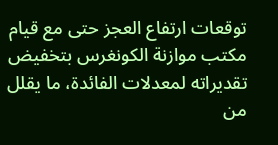توقعات ارتفاع العجز حتى مع قيام مكتب موازنة الكونغرس بتخفيض تقديراته لمعدلات الفائدة، ما يقلل من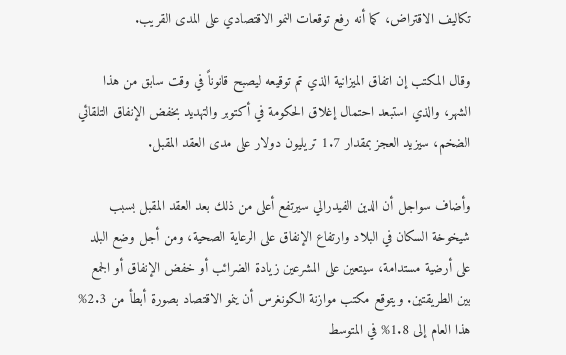تكاليف الاقتراض، كما أنه رفع توقعات النمو الاقتصادي على المدى القريب.

وقال المكتب إن اتفاق الميزانية الذي تم توقيعه ليصبح قانوناً في وقت سابق من هذا الشهر، والذي استبعد احتمال إغلاق الحكومة في أكتوبر والتهديد بخفض الإنفاق التلقائي الضخم، سيزيد العجز بمقدار 1.7 تريليون دولار على مدى العقد المقبل.

وأضاف سواجل أن الدين الفيدرالي سيرتفع أعلى من ذلك بعد العقد المقبل بسبب شيخوخة السكان في البلاد وارتفاع الإنفاق على الرعاية الصحية، ومن أجل وضع البلد على أرضية مستدامة، سيتعين على المشرعين زيادة الضرائب أو خفض الإنفاق أو الجمع بين الطريقتين. ويتوقع مكتب موازنة الكونغرس أن ينمو الاقتصاد بصورة أبطأ من 2.3% هذا العام إلى 1.8% في المتوسط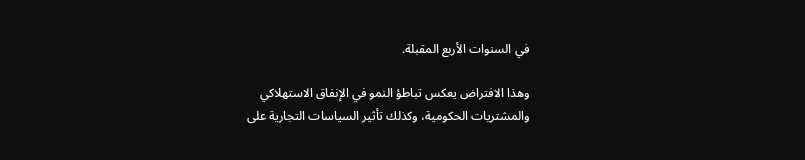في السنوات الأربع المقبلة.

وهذا الافتراض يعكس تباطؤ النمو في الإنفاق الاستهلاكي والمشتريات الحكومية، وكذلك تأثير السياسات التجارية على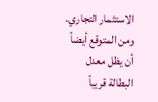الاستثمار التجاري. ومن المتوقع أيضاً أن يظل معدل البطالة قريباً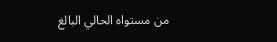من مستواه الحالي البالغ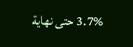3.7% حتى نهاية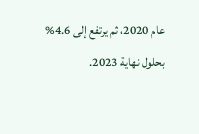عام 2020، ثم يرتفع إلى 4.6% بحلول نهاية 2023.